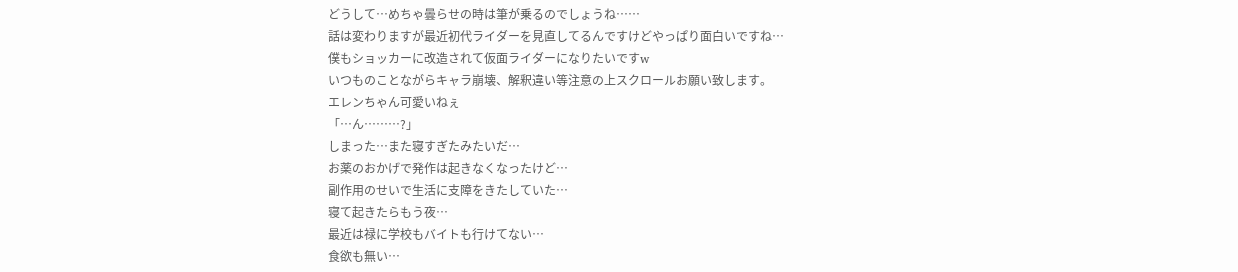どうして…めちゃ曇らせの時は筆が乗るのでしょうね……
話は変わりますが最近初代ライダーを見直してるんですけどやっぱり面白いですね…
僕もショッカーに改造されて仮面ライダーになりたいですw
いつものことながらキャラ崩壊、解釈違い等注意の上スクロールお願い致します。
エレンちゃん可愛いねぇ
「…ん………?」
しまった…また寝すぎたみたいだ…
お薬のおかげで発作は起きなくなったけど…
副作用のせいで生活に支障をきたしていた…
寝て起きたらもう夜…
最近は禄に学校もバイトも行けてない…
食欲も無い…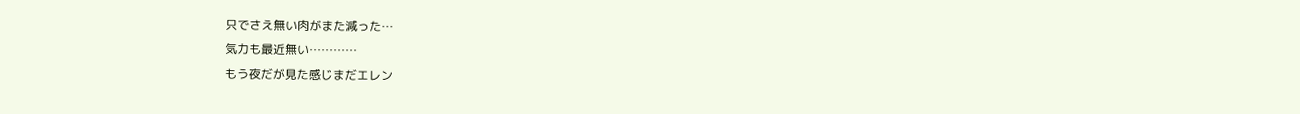只でさえ無い肉がまた減った…
気力も最近無い…………
もう夜だが見た感じまだエレン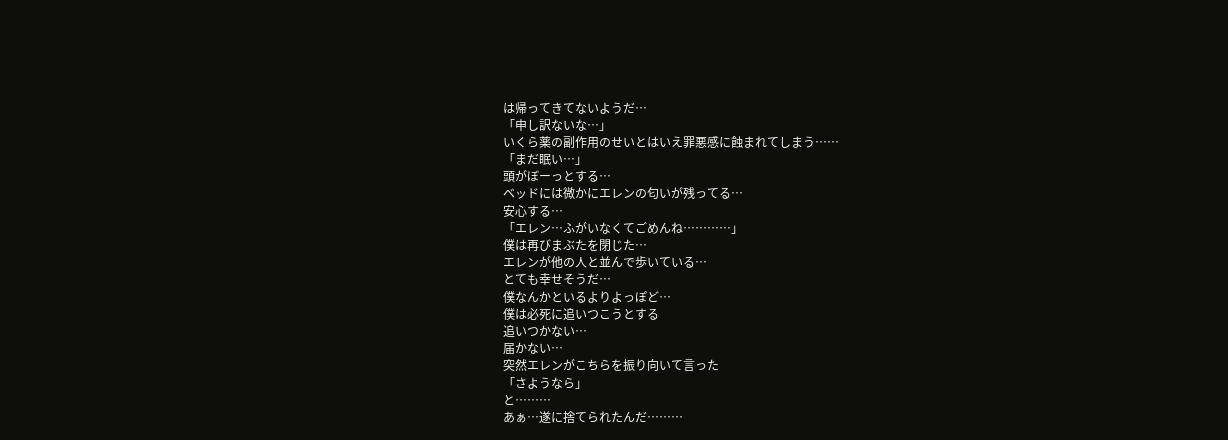は帰ってきてないようだ…
「申し訳ないな…」
いくら薬の副作用のせいとはいえ罪悪感に蝕まれてしまう……
「まだ眠い…」
頭がぼーっとする…
ベッドには微かにエレンの匂いが残ってる…
安心する…
「エレン…ふがいなくてごめんね…………」
僕は再びまぶたを閉じた…
エレンが他の人と並んで歩いている…
とても幸せそうだ…
僕なんかといるよりよっぽど…
僕は必死に追いつこうとする
追いつかない…
届かない…
突然エレンがこちらを振り向いて言った
「さようなら」
と………
あぁ…遂に捨てられたんだ………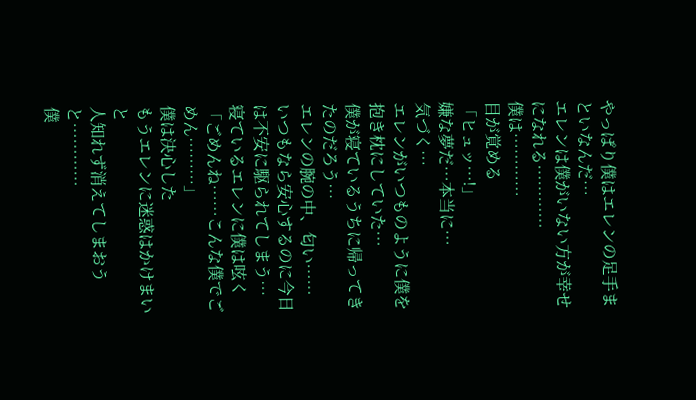やっぱり僕はエレンの足手まといなんだ…
エレンは僕がいない方が幸せになれる…………
僕は…………
目が覚める
「ヒュッ…!」
嫌な夢だ…本当に…
気づく…
エレンがいつものように僕を抱き枕にしていた…
僕が寝ているうちに帰ってきたのだろう…
エレンの腕の中、匂い……
いつもなら安心するのに今日は不安に駆られてしまう…
寝ているエレンに僕は呟く
「ごめんね……こんな僕でごめん………」
僕は決心した
もうエレンに迷惑はかけまいと
人知れず消えてしまおうと…………
僕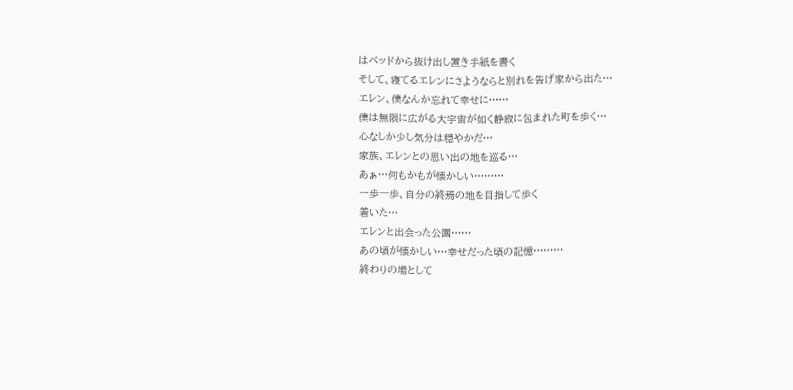はベッドから抜け出し置き手紙を書く
そして、寝てるエレンにさようならと別れを告げ家から出た…
エレン、僕なんか忘れて幸せに……
僕は無限に広がる大宇宙が如く静寂に包まれた町を歩く…
心なしか少し気分は穏やかだ…
家族、エレンとの思い出の地を巡る…
あぁ…何もかもが懐かしい………
一歩一歩、自分の終焉の地を目指して歩く
着いた…
エレンと出会った公園……
あの頃が懐かしい…幸せだった頃の記憶………
終わりの場として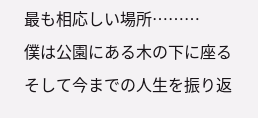最も相応しい場所………
僕は公園にある木の下に座る
そして今までの人生を振り返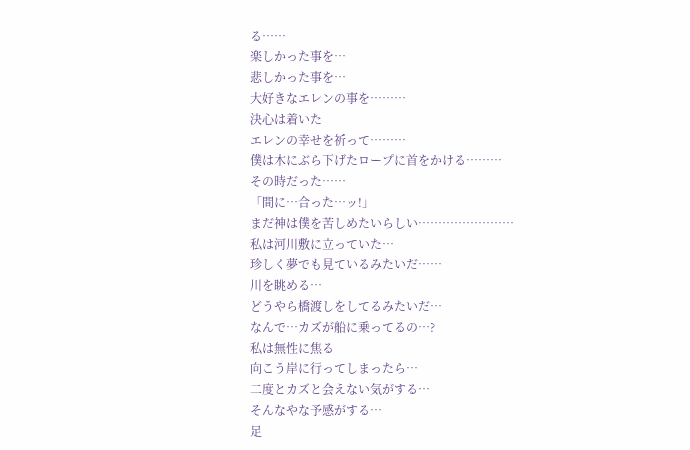る……
楽しかった事を…
悲しかった事を…
大好きなエレンの事を………
決心は着いた
エレンの幸せを祈って………
僕は木にぶら下げたロープに首をかける………
その時だった……
「間に…合った…ッ!」
まだ神は僕を苦しめたいらしい……………………
私は河川敷に立っていた…
珍しく夢でも見ているみたいだ……
川を眺める…
どうやら橋渡しをしてるみたいだ…
なんで…カズが船に乗ってるの…?
私は無性に焦る
向こう岸に行ってしまったら…
二度とカズと会えない気がする…
そんなやな予感がする…
足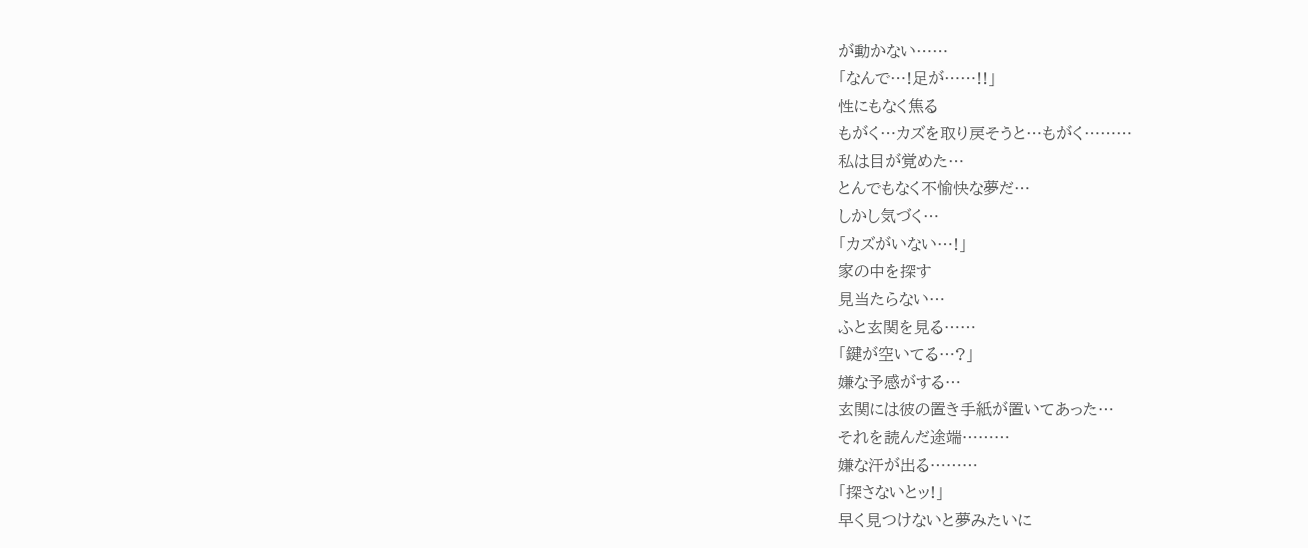が動かない……
「なんで…!足が……!!」
性にもなく焦る
もがく…カズを取り戻そうと…もがく………
私は目が覚めた…
とんでもなく不愉快な夢だ…
しかし気づく…
「カズがいない…!」
家の中を探す
見当たらない…
ふと玄関を見る……
「鍵が空いてる…?」
嫌な予感がする…
玄関には彼の置き手紙が置いてあった…
それを読んだ途端………
嫌な汗が出る………
「探さないとッ!」
早く見つけないと夢みたいに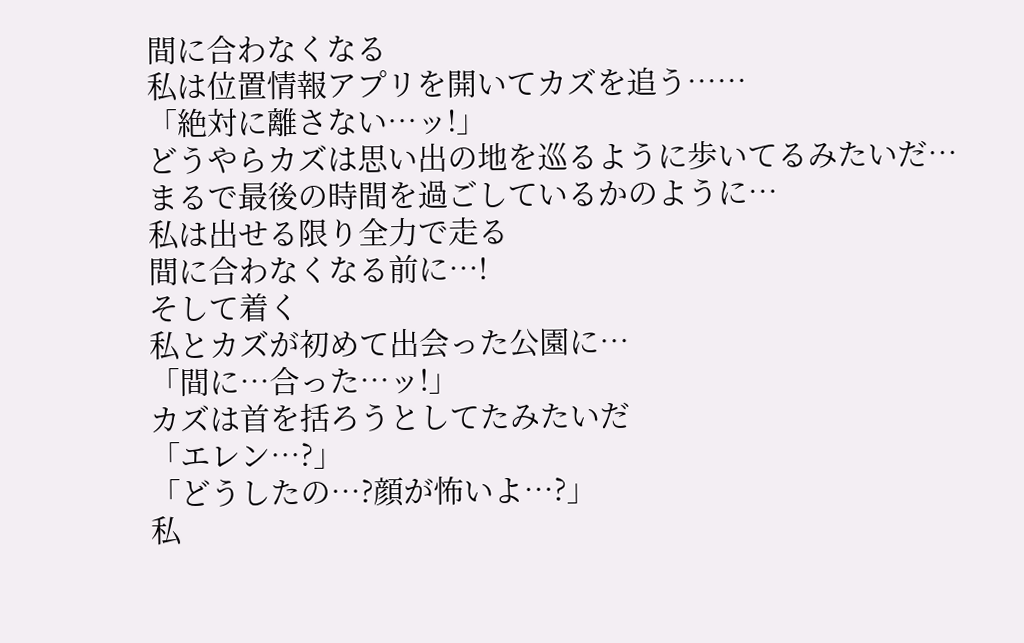間に合わなくなる
私は位置情報アプリを開いてカズを追う……
「絶対に離さない…ッ!」
どうやらカズは思い出の地を巡るように歩いてるみたいだ…
まるで最後の時間を過ごしているかのように…
私は出せる限り全力で走る
間に合わなくなる前に…!
そして着く
私とカズが初めて出会った公園に…
「間に…合った…ッ!」
カズは首を括ろうとしてたみたいだ
「エレン…?」
「どうしたの…?顔が怖いよ…?」
私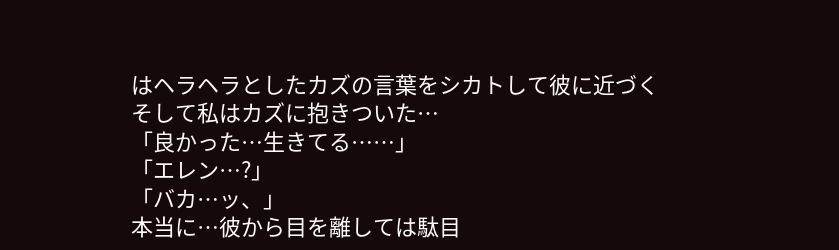はヘラヘラとしたカズの言葉をシカトして彼に近づく
そして私はカズに抱きついた…
「良かった…生きてる……」
「エレン…?」
「バカ…ッ、」
本当に…彼から目を離しては駄目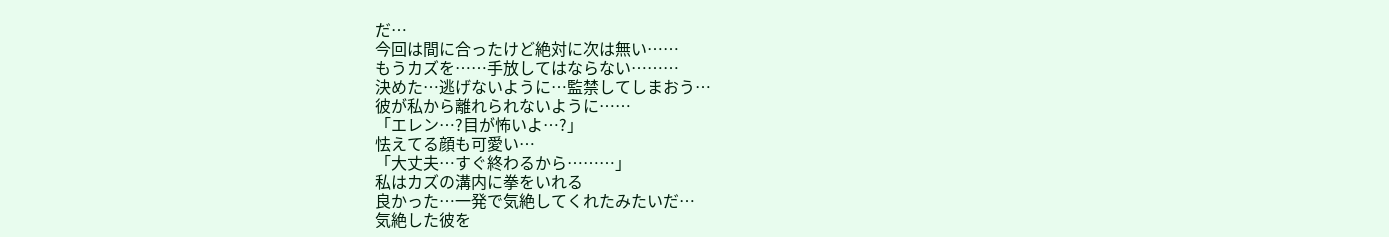だ…
今回は間に合ったけど絶対に次は無い……
もうカズを……手放してはならない………
決めた…逃げないように…監禁してしまおう…
彼が私から離れられないように……
「エレン…?目が怖いよ…?」
怯えてる顔も可愛い…
「大丈夫…すぐ終わるから………」
私はカズの溝内に拳をいれる
良かった…一発で気絶してくれたみたいだ…
気絶した彼を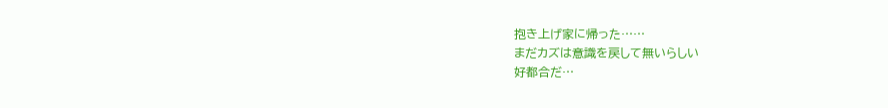抱き上げ家に帰った……
まだカズは意識を戻して無いらしい
好都合だ…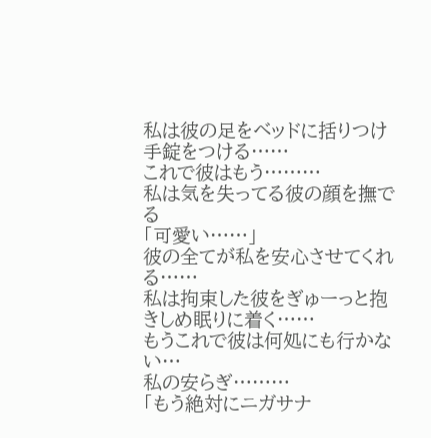私は彼の足をベッドに括りつけ手錠をつける……
これで彼はもう………
私は気を失ってる彼の顔を撫でる
「可愛い……」
彼の全てが私を安心させてくれる……
私は拘束した彼をぎゅーっと抱きしめ眠りに着く……
もうこれで彼は何処にも行かない…
私の安らぎ………
「もう絶対にニガサナ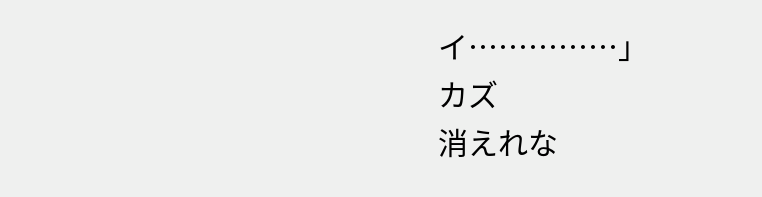イ……………」
カズ
消えれな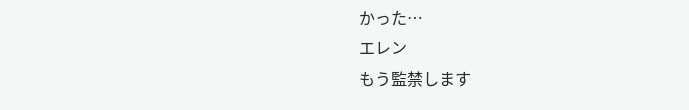かった…
エレン
もう監禁します